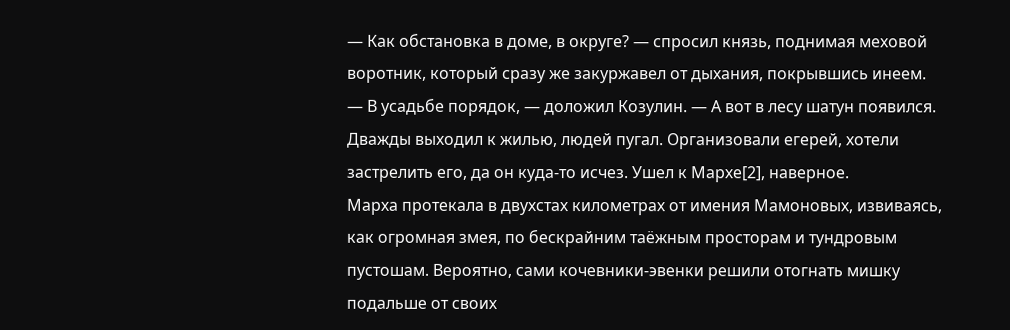— Как обстановка в доме, в округе? — спросил князь, поднимая меховой воротник, который сразу же закуржавел от дыхания, покрывшись инеем.
— В усадьбе порядок, — доложил Козулин. — А вот в лесу шатун появился. Дважды выходил к жилью, людей пугал. Организовали егерей, хотели застрелить его, да он куда-то исчез. Ушел к Мархе[2], наверное.
Марха протекала в двухстах километрах от имения Мамоновых, извиваясь, как огромная змея, по бескрайним таёжным просторам и тундровым пустошам. Вероятно, сами кочевники-эвенки решили отогнать мишку подальше от своих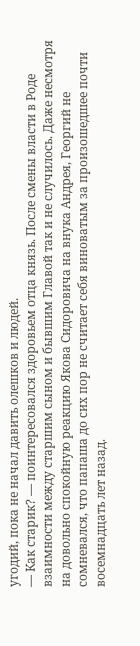угодий, пока не начал давить олешков и людей.
— Как старик? — поинтересовался здоровьем отца князь. После смены власти в Роде взаимности между старшим сыном и бывшим Главой так и не случилось. Даже несмотря на довольно спокойную реакцию Якова Сидоровича на внука Андрея, Георгий не сомневался, что папаша до сих пор не считает себя виноватым за произошедшее почти восемнадцать лет назад.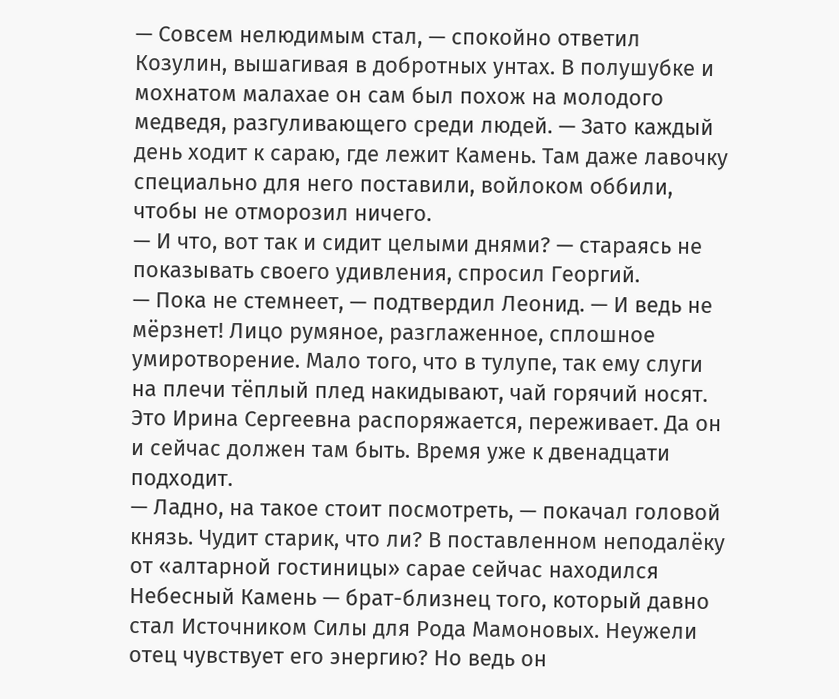— Совсем нелюдимым стал, — спокойно ответил Козулин, вышагивая в добротных унтах. В полушубке и мохнатом малахае он сам был похож на молодого медведя, разгуливающего среди людей. — Зато каждый день ходит к сараю, где лежит Камень. Там даже лавочку специально для него поставили, войлоком оббили, чтобы не отморозил ничего.
— И что, вот так и сидит целыми днями? — стараясь не показывать своего удивления, спросил Георгий.
— Пока не стемнеет, — подтвердил Леонид. — И ведь не мёрзнет! Лицо румяное, разглаженное, сплошное умиротворение. Мало того, что в тулупе, так ему слуги на плечи тёплый плед накидывают, чай горячий носят. Это Ирина Сергеевна распоряжается, переживает. Да он и сейчас должен там быть. Время уже к двенадцати подходит.
— Ладно, на такое стоит посмотреть, — покачал головой князь. Чудит старик, что ли? В поставленном неподалёку от «алтарной гостиницы» сарае сейчас находился Небесный Камень — брат-близнец того, который давно стал Источником Силы для Рода Мамоновых. Неужели отец чувствует его энергию? Но ведь он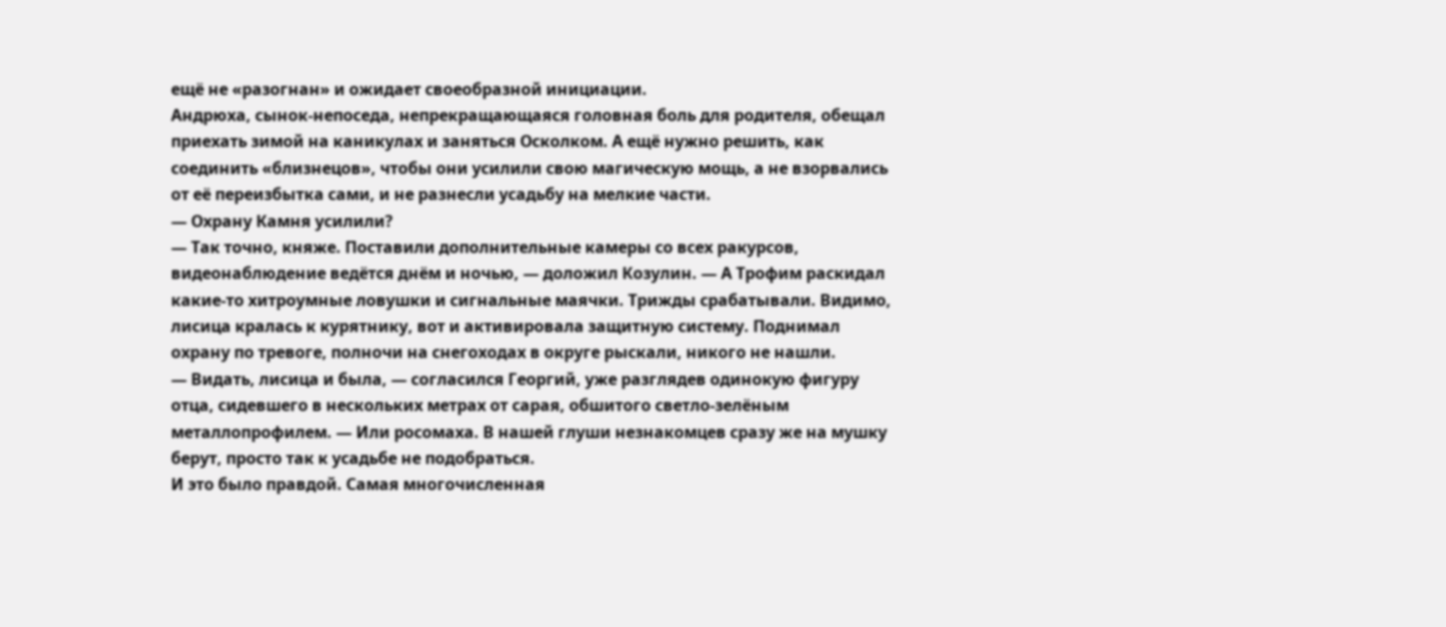ещё не «разогнан» и ожидает своеобразной инициации.
Андрюха, сынок-непоседа, непрекращающаяся головная боль для родителя, обещал приехать зимой на каникулах и заняться Осколком. А ещё нужно решить, как соединить «близнецов», чтобы они усилили свою магическую мощь, а не взорвались от её переизбытка сами, и не разнесли усадьбу на мелкие части.
— Охрану Камня усилили?
— Так точно, княже. Поставили дополнительные камеры со всех ракурсов, видеонаблюдение ведётся днём и ночью, — доложил Козулин. — А Трофим раскидал какие-то хитроумные ловушки и сигнальные маячки. Трижды срабатывали. Видимо, лисица кралась к курятнику, вот и активировала защитную систему. Поднимал охрану по тревоге, полночи на снегоходах в округе рыскали, никого не нашли.
— Видать, лисица и была, — согласился Георгий, уже разглядев одинокую фигуру отца, сидевшего в нескольких метрах от сарая, обшитого светло-зелёным металлопрофилем. — Или росомаха. В нашей глуши незнакомцев сразу же на мушку берут, просто так к усадьбе не подобраться.
И это было правдой. Самая многочисленная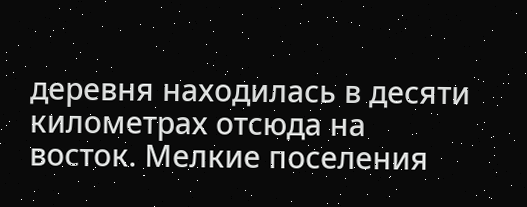деревня находилась в десяти километрах отсюда на восток. Мелкие поселения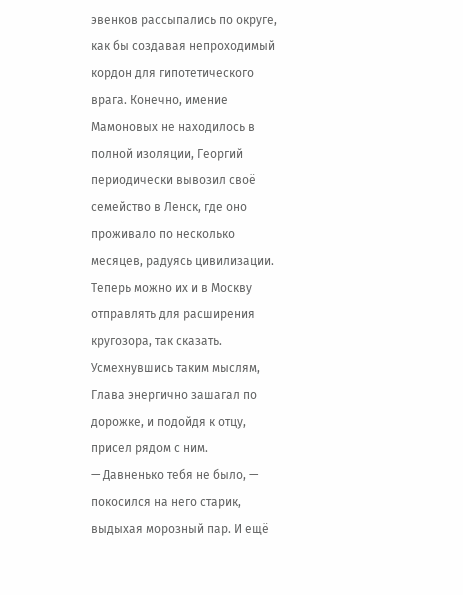эвенков рассыпались по округе, как бы создавая непроходимый кордон для гипотетического врага. Конечно, имение Мамоновых не находилось в полной изоляции, Георгий периодически вывозил своё семейство в Ленск, где оно проживало по несколько месяцев, радуясь цивилизации. Теперь можно их и в Москву отправлять для расширения кругозора, так сказать.
Усмехнувшись таким мыслям, Глава энергично зашагал по дорожке, и подойдя к отцу, присел рядом с ним.
— Давненько тебя не было, — покосился на него старик, выдыхая морозный пар. И ещё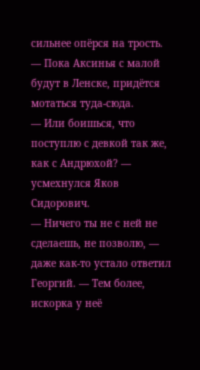сильнее опёрся на трость.
— Пока Аксинья с малой будут в Ленске, придётся мотаться туда-сюда.
— Или боишься, что поступлю с девкой так же, как с Андрюхой? — усмехнулся Яков Сидорович.
— Ничего ты не с ней не сделаешь, не позволю, — даже как-то устало ответил Георгий. — Тем более, искорка у неё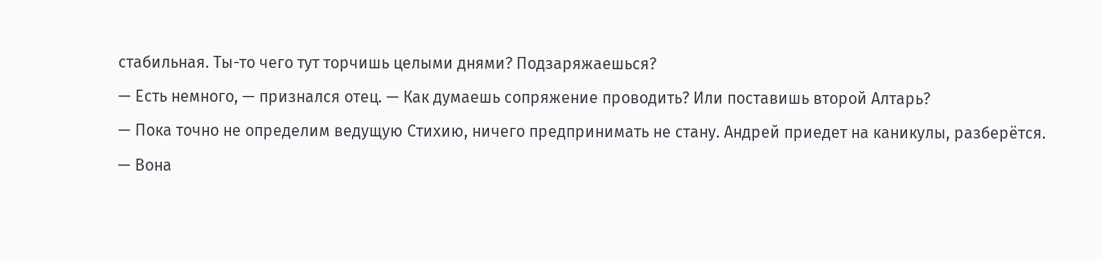стабильная. Ты-то чего тут торчишь целыми днями? Подзаряжаешься?
— Есть немного, — признался отец. — Как думаешь сопряжение проводить? Или поставишь второй Алтарь?
— Пока точно не определим ведущую Стихию, ничего предпринимать не стану. Андрей приедет на каникулы, разберётся.
— Вона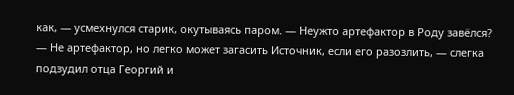как, — усмехнулся старик, окутываясь паром. — Неужто артефактор в Роду завёлся?
— Не артефактор, но легко может загасить Источник, если его разозлить, — слегка подзудил отца Георгий и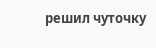решил чуточку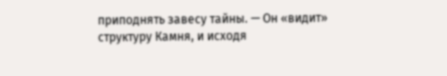приподнять завесу тайны. — Он «видит» структуру Камня, и исходя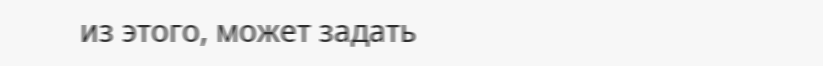из этого, может задать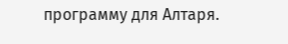программу для Алтаря.